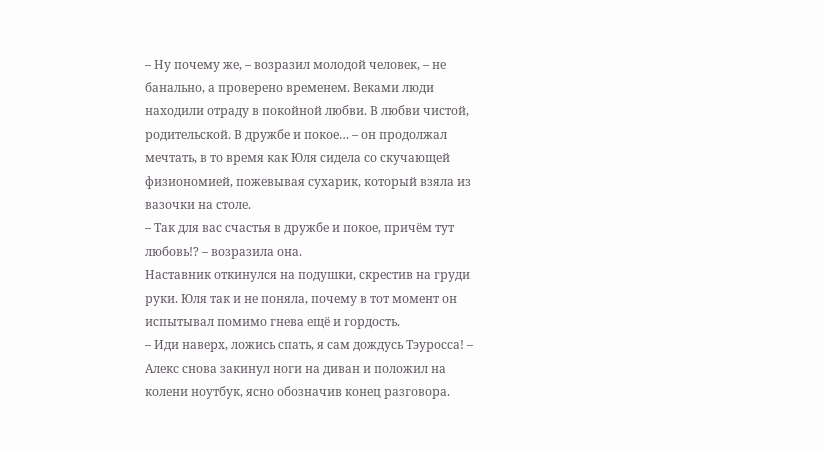– Ну почему же, – возразил молодой человек, – не банально, а проверено временем. Веками люди находили отраду в покойной любви. В любви чистой, родительской. В дружбе и покое… – он продолжал мечтать, в то время как Юля сидела со скучающей физиономией, пожевывая сухарик, который взяла из вазочки на столе.
– Так для вас счастья в дружбе и покое, причём тут любовь!? – возразила она.
Наставник откинулся на подушки, скрестив на груди руки. Юля так и не поняла, почему в тот момент он испытывал помимо гнева ещё и гордость.
– Иди наверх, ложись спать, я сам дождусь Тэуросса! – Алекс снова закинул ноги на диван и положил на колени ноутбук, ясно обозначив конец разговора.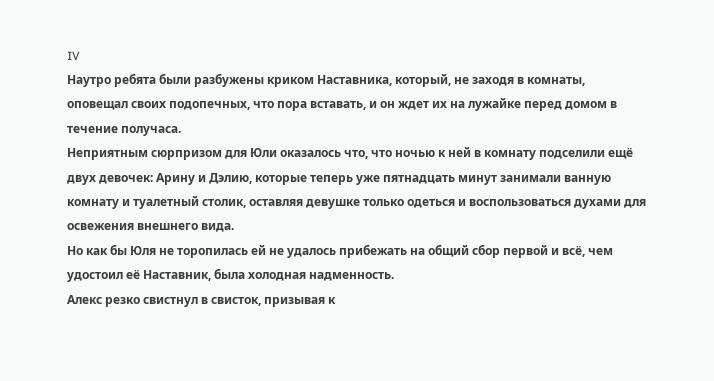IV
Наутро ребята были разбужены криком Наставника, который, не заходя в комнаты, оповещал своих подопечных, что пора вставать, и он ждет их на лужайке перед домом в течение получаса.
Неприятным сюрпризом для Юли оказалось что, что ночью к ней в комнату подселили ещё двух девочек: Арину и Дэлию, которые теперь уже пятнадцать минут занимали ванную комнату и туалетный столик, оставляя девушке только одеться и воспользоваться духами для освежения внешнего вида.
Но как бы Юля не торопилась ей не удалось прибежать на общий сбор первой и всё, чем удостоил её Наставник, была холодная надменность.
Алекс резко свистнул в свисток, призывая к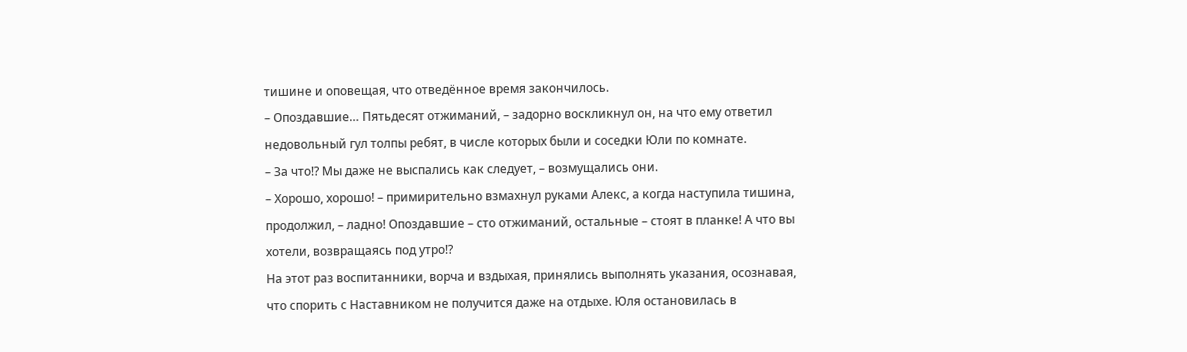тишине и оповещая, что отведённое время закончилось.
– Опоздавшие… Пятьдесят отжиманий, – задорно воскликнул он, на что ему ответил недовольный гул толпы ребят, в числе которых были и соседки Юли по комнате.
– За что!? Мы даже не выспались как следует, – возмущались они.
– Хорошо, хорошо! – примирительно взмахнул руками Алекс, а когда наступила тишина, продолжил, – ладно! Опоздавшие – сто отжиманий, остальные – стоят в планке! А что вы хотели, возвращаясь под утро!?
На этот раз воспитанники, ворча и вздыхая, принялись выполнять указания, осознавая, что спорить с Наставником не получится даже на отдыхе. Юля остановилась в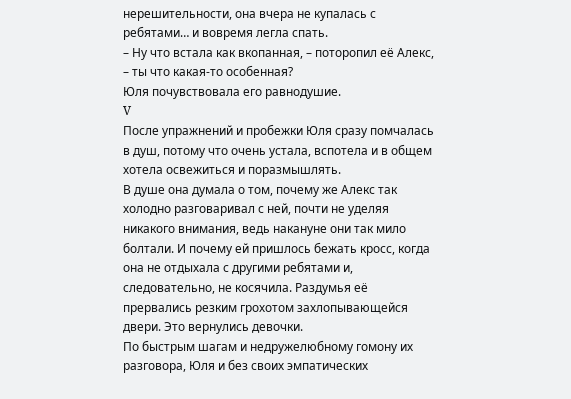нерешительности, она вчера не купалась с ребятами… и вовремя легла спать.
– Ну что встала как вкопанная, – поторопил её Алекс, – ты что какая-то особенная?
Юля почувствовала его равнодушие.
V
После упражнений и пробежки Юля сразу помчалась в душ, потому что очень устала, вспотела и в общем хотела освежиться и поразмышлять.
В душе она думала о том, почему же Алекс так холодно разговаривал с ней, почти не уделяя никакого внимания, ведь накануне они так мило болтали. И почему ей пришлось бежать кросс, когда она не отдыхала с другими ребятами и, следовательно, не косячила. Раздумья её прервались резким грохотом захлопывающейся двери. Это вернулись девочки.
По быстрым шагам и недружелюбному гомону их разговора, Юля и без своих эмпатических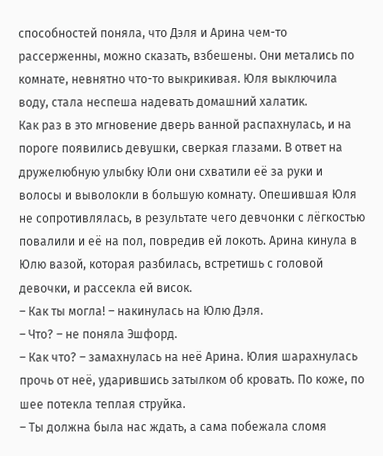способностей поняла, что Дэля и Арина чем-то рассерженны, можно сказать, взбешены. Они метались по комнате, невнятно что-то выкрикивая. Юля выключила воду, стала неспеша надевать домашний халатик.
Как раз в это мгновение дверь ванной распахнулась, и на пороге появились девушки, сверкая глазами. В ответ на дружелюбную улыбку Юли они схватили её за руки и волосы и выволокли в большую комнату. Опешившая Юля не сопротивлялась, в результате чего девчонки с лёгкостью повалили и её на пол, повредив ей локоть. Арина кинула в Юлю вазой, которая разбилась, встретишь с головой девочки, и рассекла ей висок.
– Как ты могла! – накинулась на Юлю Дэля.
– Что? – не поняла Эшфорд.
– Как что? – замахнулась на неё Арина. Юлия шарахнулась прочь от неё, ударившись затылком об кровать. По коже, по шее потекла теплая струйка.
– Ты должна была нас ждать, а сама побежала сломя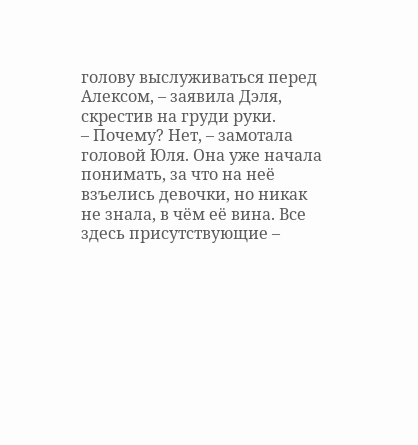голову выслуживаться перед Алексом, – заявила Дэля, скрестив на груди руки.
– Почему? Нет, – замотала головой Юля. Она уже начала понимать, за что на неё взъелись девочки, но никак не знала, в чём её вина. Все здесь присутствующие –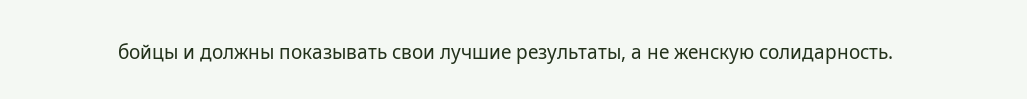бойцы и должны показывать свои лучшие результаты, а не женскую солидарность.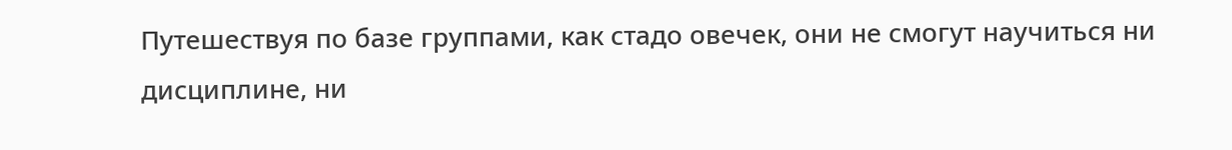Путешествуя по базе группами, как стадо овечек, они не смогут научиться ни дисциплине, ни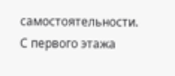самостоятельности.
С первого этажа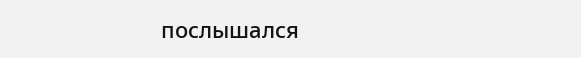послышался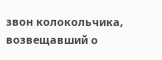звон колокольчика, возвещавший о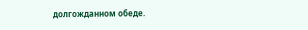долгожданном обеде.